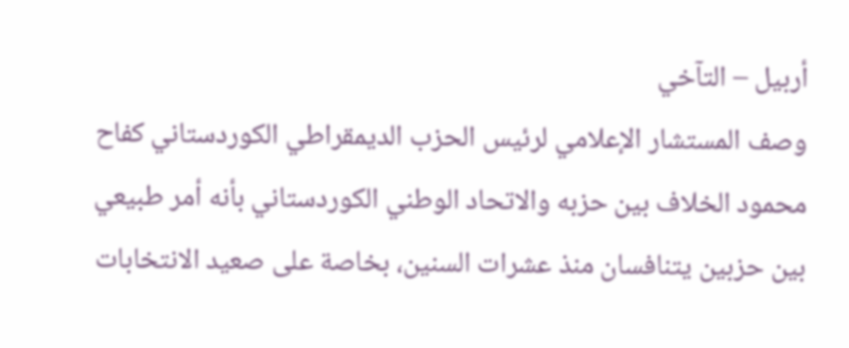أربيل – التآخي
وصف المستشار الإعلامي لرئيس الحزب الديمقراطي الكوردستاني كفاح محمود الخلاف بين حزبه والاتحاد الوطني الكوردستاني بأنه أمر طبيعي بين حزبين يتنافسان منذ عشرات السنين، بخاصة على صعيد الانتخابات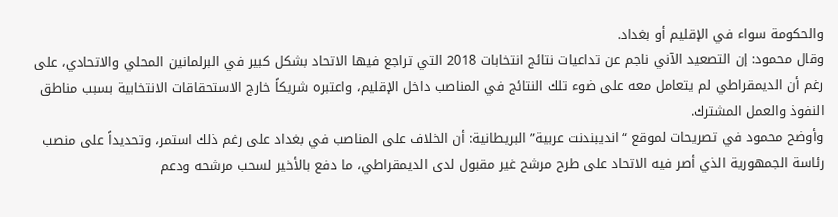والحكومة سواء في الإقليم أو بغداد.
وقال محمود: إن التصعيد الآني ناجم عن تداعيات نتائج انتخابات 2018 التي تراجع فيها الاتحاد بشكل كبير في البرلمانين المحلي والاتحادي، على رغم أن الديمقراطي لم يتعامل معه على ضوء تلك النتائج في المناصب داخل الإقليم، واعتبره شريكاً خارج الاستحقاقات الانتخابية بسبب مناطق النفوذ والعمل المشترك.
وأوضح محمود في تصريحات لموقع “انديبندنت عربية” البريطانية: أن الخلاف على المناصب في بغداد على رغم ذلك استمر، وتحديداً على منصب رئاسة الجمهورية الذي أصر فيه الاتحاد على طرح مرشح غير مقبول لدى الديمقراطي، ما دفع بالأخير لسحب مرشحه ودعم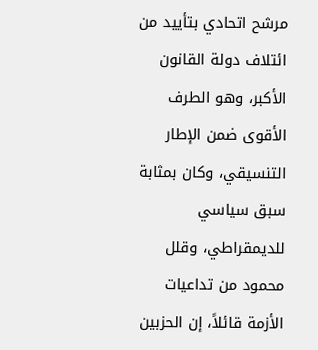مرشح اتحادي بتأييد من ائتلاف دولة القانون الأكبر، وهو الطرف الأقوى ضمن الإطار التنسيقي، وكان بمثابة سبق سياسي للديمقراطي، وقلل محمود من تداعيات الأزمة قائلاً، إن الحزبين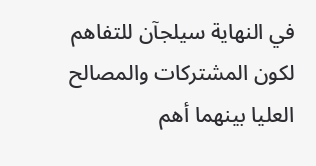في النهاية سيلجآن للتفاهم لكون المشتركات والمصالح العليا بينهما أهم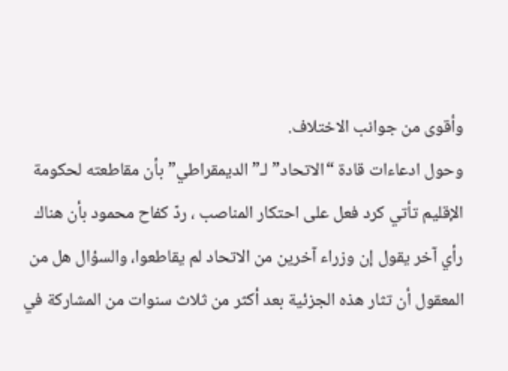وأقوى من جوانب الاختلاف.
وحول ادعاءات قادة “الاتحاد” لـ”الديمقراطي” بأن مقاطعته لحكومة الإقليم تأتي كرد فعل على احتكار المناصب ، ردّ كفاح محمود بأن هناك رأي آخر يقول إن وزراء آخرين من الاتحاد لم يقاطعوا، والسؤال هل من المعقول أن تثار هذه الجزئية بعد أكثر من ثلاث سنوات من المشاركة في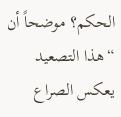الحكم؟ موضحاً أن “هذا التصعيد يعكس الصراع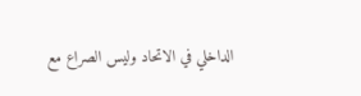الداخلي في الاتحاد وليس الصراع مع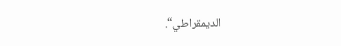الديمقراطي“.